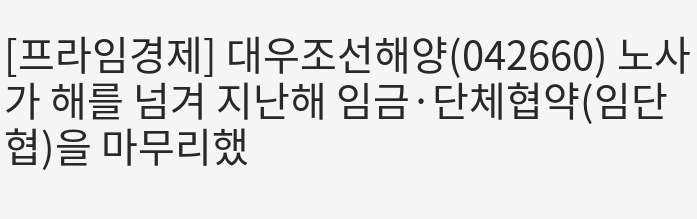[프라임경제] 대우조선해양(042660) 노사가 해를 넘겨 지난해 임금·단체협약(임단협)을 마무리했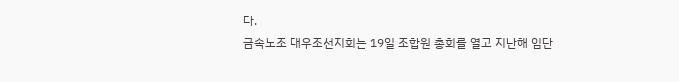다.
금속노조 대우조선지회는 19일 조합원 총회를 열고 지난해 임단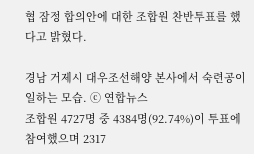협 잠정 합의안에 대한 조합원 찬반투표를 했다고 밝혔다.

경남 거제시 대우조선해양 본사에서 숙련공이 일하는 모습. ⓒ 연합뉴스
조합원 4727명 중 4384명(92.74%)이 투표에 참여했으며 2317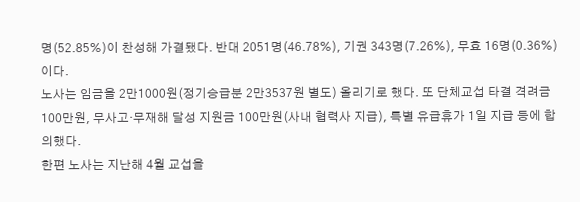명(52.85%)이 찬성해 가결됐다. 반대 2051명(46.78%), 기권 343명(7.26%), 무효 16명(0.36%)이다.
노사는 임금을 2만1000원(정기승급분 2만3537원 별도) 올리기로 했다. 또 단체교섭 타결 격려금 100만원, 무사고·무재해 달성 지원금 100만원(사내 협력사 지급), 특별 유급휴가 1일 지급 등에 합의했다.
한편 노사는 지난해 4월 교섭을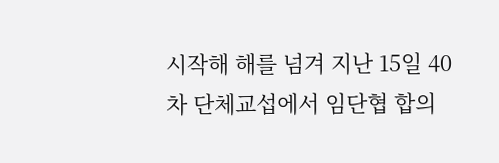시작해 해를 넘겨 지난 15일 40차 단체교섭에서 임단협 합의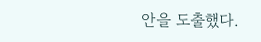안을 도출했다.